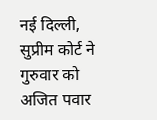नई दिल्ली,
सुप्रीम कोर्ट ने गुरुवार को अजित पवार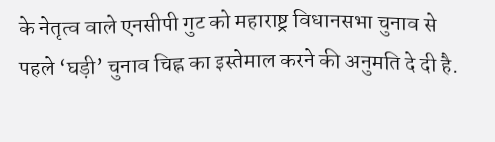के नेतृत्व वाले एनसीपी गुट को महाराष्ट्र विधानसभा चुनाव से पहले ‘घड़ी’ चुनाव चिह्न का इस्तेमाल करने की अनुमति दे दी है.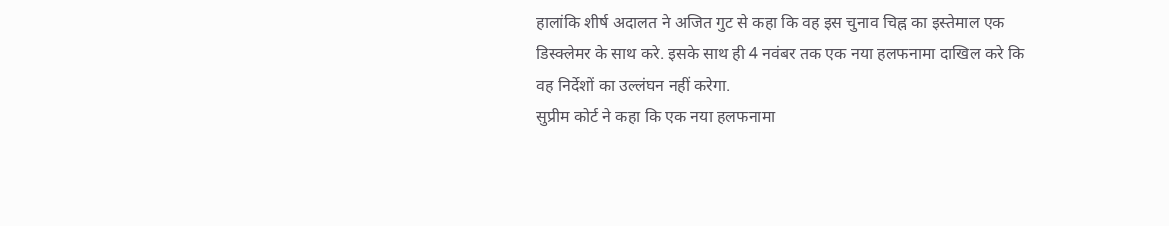हालांकि शीर्ष अदालत ने अजित गुट से कहा कि वह इस चुनाव चिह्न का इस्तेमाल एक डिस्क्लेमर के साथ करे. इसके साथ ही 4 नवंबर तक एक नया हलफनामा दाखिल करे कि वह निर्देशों का उल्लंघन नहीं करेगा.
सुप्रीम कोर्ट ने कहा कि एक नया हलफनामा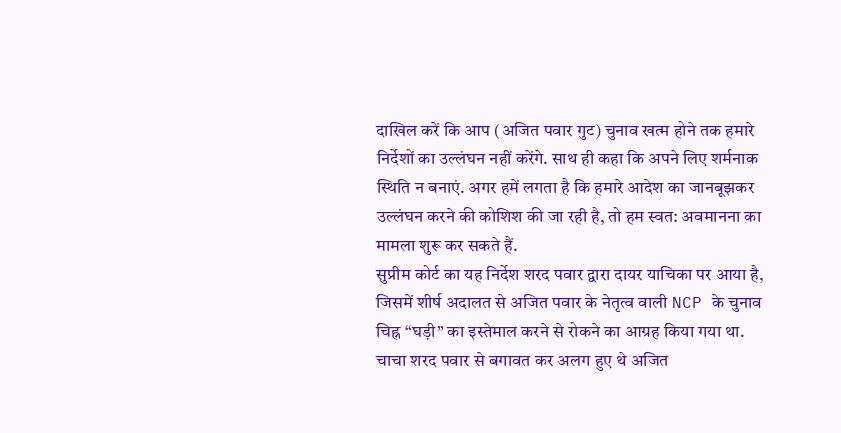दाखिल करें कि आप (अजित पवार गुट) चुनाव खत्म होने तक हमारे निर्देशों का उल्लंघन नहीं करेंगे. साथ ही कहा कि अपने लिए शर्मनाक स्थिति न बनाएं. अगर हमें लगता है कि हमारे आदेश का जानबूझकर उल्लंघन करने की कोशिश की जा रही है, तो हम स्वत: अवमानना का मामला शुरू कर सकते हैं.
सुप्रीम कोर्ट का यह निर्देश शरद पवार द्वारा दायर याचिका पर आया है, जिसमें शीर्ष अदालत से अजित पवार के नेतृत्व वाली NCP के चुनाव चिह्न “घड़ी” का इस्तेमाल करने से रोकने का आग्रह किया गया था.
चाचा शरद पवार से बगावत कर अलग हुए थे अजित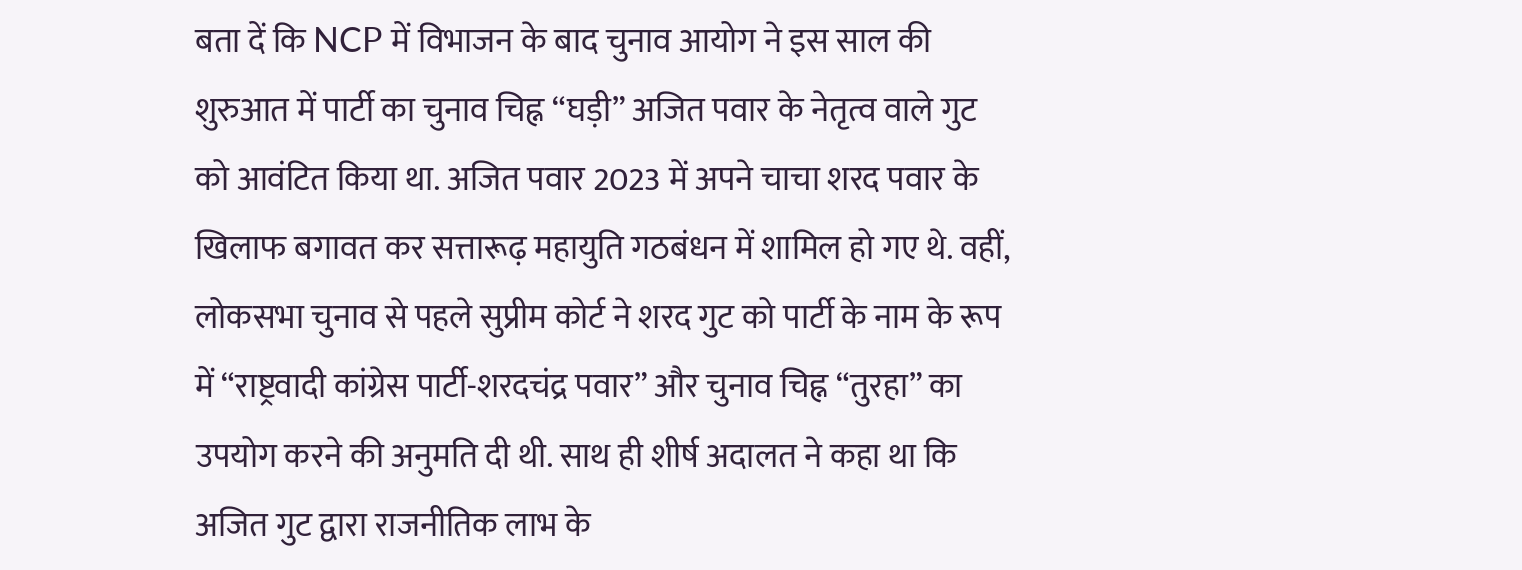बता दें कि NCP में विभाजन के बाद चुनाव आयोग ने इस साल की शुरुआत में पार्टी का चुनाव चिह्न “घड़ी” अजित पवार के नेतृत्व वाले गुट को आवंटित किया था. अजित पवार 2023 में अपने चाचा शरद पवार के खिलाफ बगावत कर सत्तारूढ़ महायुति गठबंधन में शामिल हो गए थे. वहीं, लोकसभा चुनाव से पहले सुप्रीम कोर्ट ने शरद गुट को पार्टी के नाम के रूप में “राष्ट्रवादी कांग्रेस पार्टी-शरदचंद्र पवार” और चुनाव चिह्न “तुरहा” का उपयोग करने की अनुमति दी थी. साथ ही शीर्ष अदालत ने कहा था कि अजित गुट द्वारा राजनीतिक लाभ के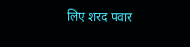लिए शरद पवार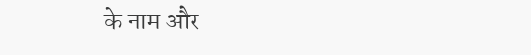के नाम और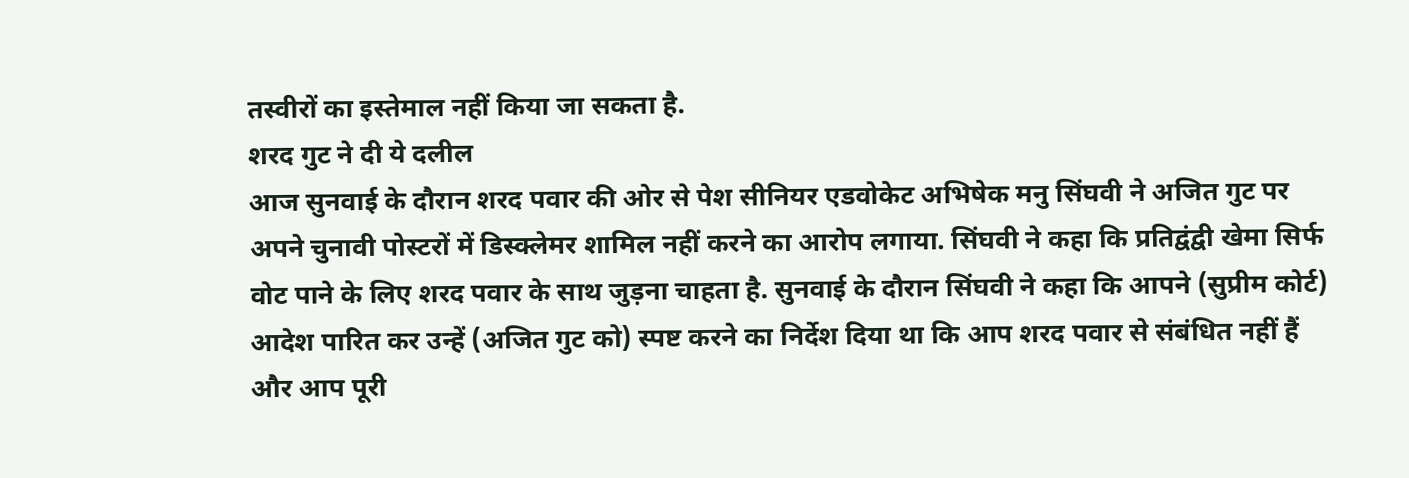तस्वीरों का इस्तेमाल नहीं किया जा सकता है.
शरद गुट ने दी ये दलील
आज सुनवाई के दौरान शरद पवार की ओर से पेश सीनियर एडवोकेट अभिषेक मनु सिंघवी ने अजित गुट पर अपने चुनावी पोस्टरों में डिस्क्लेमर शामिल नहीं करने का आरोप लगाया. सिंघवी ने कहा कि प्रतिद्वंद्वी खेमा सिर्फ वोट पाने के लिए शरद पवार के साथ जुड़ना चाहता है. सुनवाई के दौरान सिंघवी ने कहा कि आपने (सुप्रीम कोर्ट) आदेश पारित कर उन्हें (अजित गुट को) स्पष्ट करने का निर्देश दिया था कि आप शरद पवार से संबंधित नहीं हैं और आप पूरी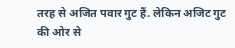तरह से अजित पवार गुट हैं. लेकिन अजिट गुट की ओर से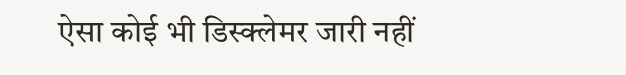ऐसा कोई भी डिस्क्लेमर जारी नहीं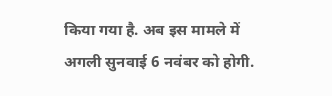किया गया है. अब इस मामले में अगली सुनवाई 6 नवंबर को होगी.